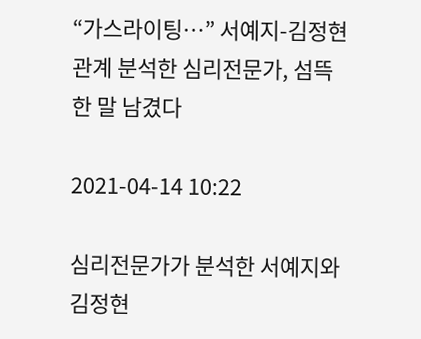“가스라이팅…” 서예지-김정현 관계 분석한 심리전문가, 섬뜩한 말 남겼다

2021-04-14 10:22

심리전문가가 분석한 서예지와 김정현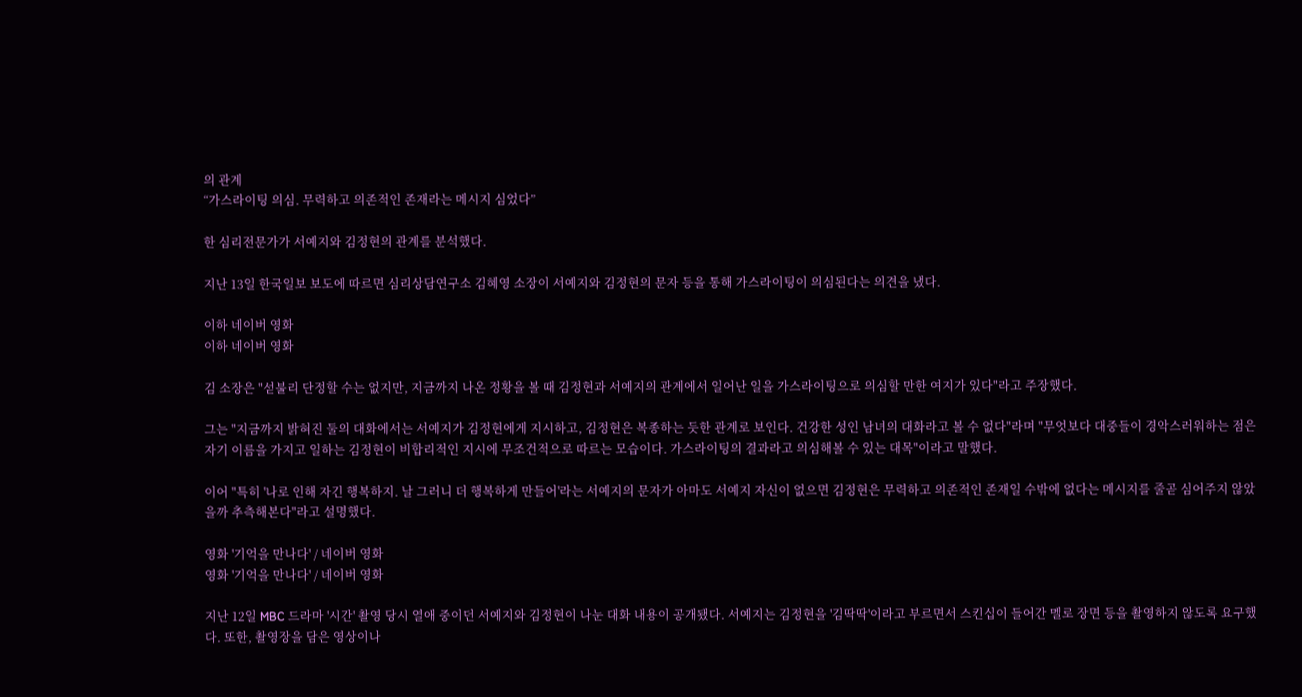의 관계
“가스라이팅 의심. 무력하고 의존적인 존재라는 메시지 심었다”

한 심리전문가가 서예지와 김정현의 관계를 분석했다.

지난 13일 한국일보 보도에 따르면 심리상담연구소 김혜영 소장이 서예지와 김정현의 문자 등을 통해 가스라이팅이 의심된다는 의견을 냈다.

이하 네이버 영화
이하 네이버 영화

김 소장은 "섣불리 단정할 수는 없지만, 지금까지 나온 정황을 볼 때 김정현과 서예지의 관계에서 일어난 일을 가스라이팅으로 의심할 만한 여지가 있다"라고 주장했다.

그는 "지금까지 밝혀진 둘의 대화에서는 서예지가 김정현에게 지시하고, 김정현은 복종하는 듯한 관계로 보인다. 건강한 성인 남녀의 대화라고 볼 수 없다"라며 "무엇보다 대중들이 경악스러워하는 점은 자기 이름을 가지고 일하는 김정현이 비합리적인 지시에 무조건적으로 따르는 모습이다. 가스라이팅의 결과라고 의심해볼 수 있는 대목"이라고 말했다.

이어 "특히 '나로 인해 자긴 행복하지. 날 그러니 더 행복하게 만들어'라는 서예지의 문자가 아마도 서예지 자신이 없으면 김정현은 무력하고 의존적인 존재일 수밖에 없다는 메시지를 줄곧 심어주지 않았을까 추측해본다"라고 설명했다.

영화 '기억을 만나다' / 네이버 영화
영화 '기억을 만나다' / 네이버 영화

지난 12일 MBC 드라마 '시간' 촬영 당시 열애 중이던 서예지와 김정현이 나눈 대화 내용이 공개됐다. 서예지는 김정현을 '김딱딱'이라고 부르면서 스킨십이 들어간 멜로 장면 등을 촬영하지 않도록 요구했다. 또한, 촬영장을 담은 영상이나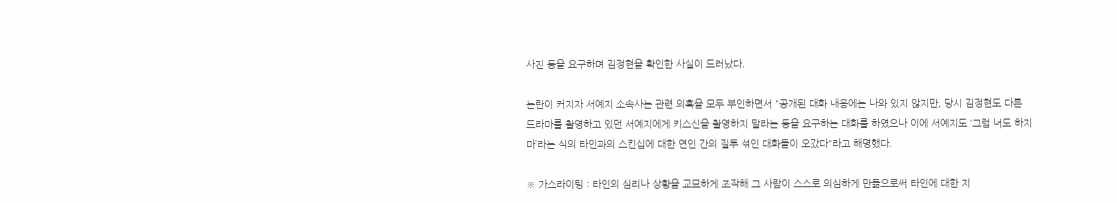사진 등을 요구하며 김정현을 확인한 사실이 드러났다.

논란이 커지자 서예지 소속사는 관련 의혹을 모두 부인하면서 "공개된 대화 내용에는 나와 있지 않지만, 당시 김정현도 다른 드라마를 촬영하고 있던 서예지에게 키스신을 촬영하지 말라는 등을 요구하는 대화를 하였으나 이에 서예지도 ‘그럼 너도 하지 마’라는 식의 타인과의 스킨십에 대한 연인 간의 질투 섞인 대화들이 오갔다"라고 해명했다.

※ 가스라이팅 : 타인의 심리나 상황을 교묘하게 조작해 그 사람이 스스로 의심하게 만듦으로써 타인에 대한 지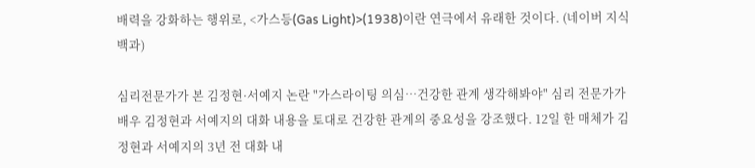배력을 강화하는 행위로, <가스등(Gas Light)>(1938)이란 연극에서 유래한 것이다. (네이버 지식백과)

심리전문가가 본 김정현·서예지 논란 "가스라이팅 의심…건강한 관계 생각해봐야" 심리 전문가가 배우 김정현과 서예지의 대화 내용을 토대로 건강한 관계의 중요성을 강조했다. 12일 한 매체가 김정현과 서예지의 3년 전 대화 내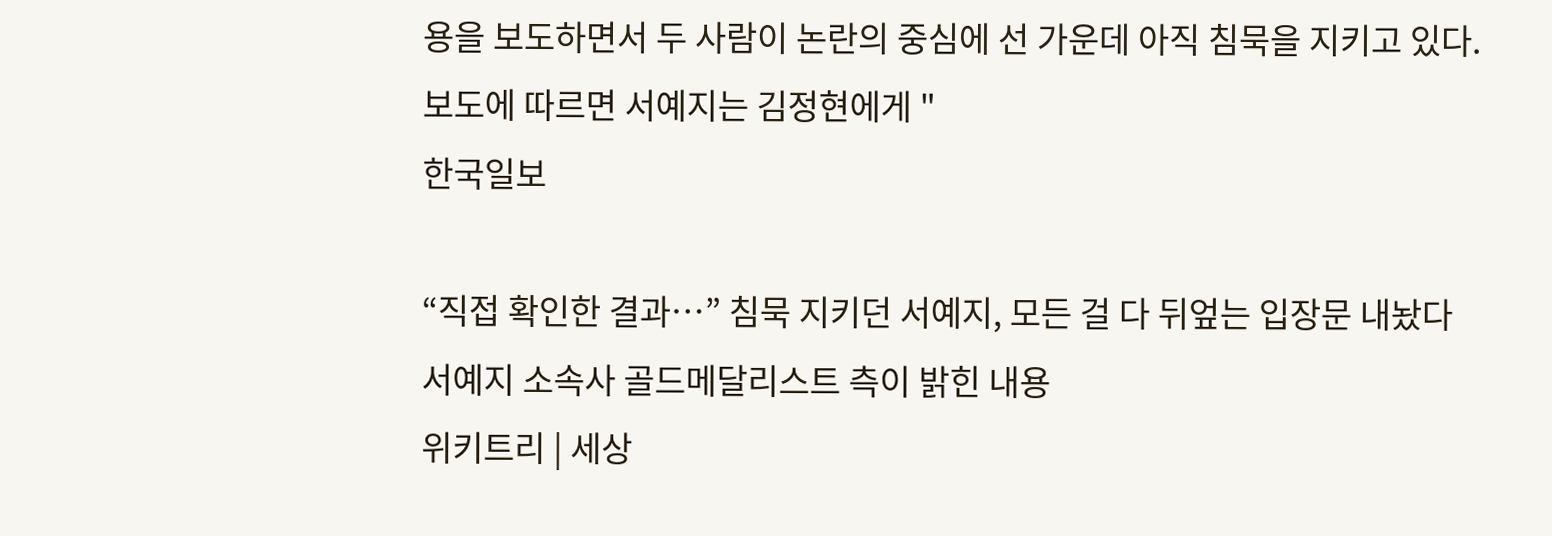용을 보도하면서 두 사람이 논란의 중심에 선 가운데 아직 침묵을 지키고 있다. 보도에 따르면 서예지는 김정현에게 "
한국일보

“직접 확인한 결과…” 침묵 지키던 서예지, 모든 걸 다 뒤엎는 입장문 내놨다 서예지 소속사 골드메달리스트 측이 밝힌 내용
위키트리 | 세상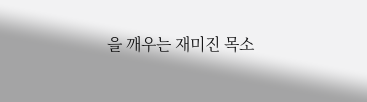을 깨우는 재미진 목소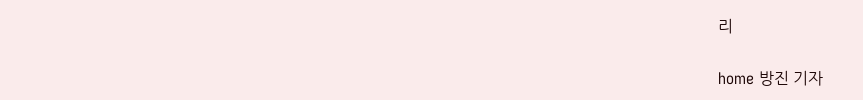리

home 방진 기자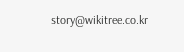story@wikitree.co.kr